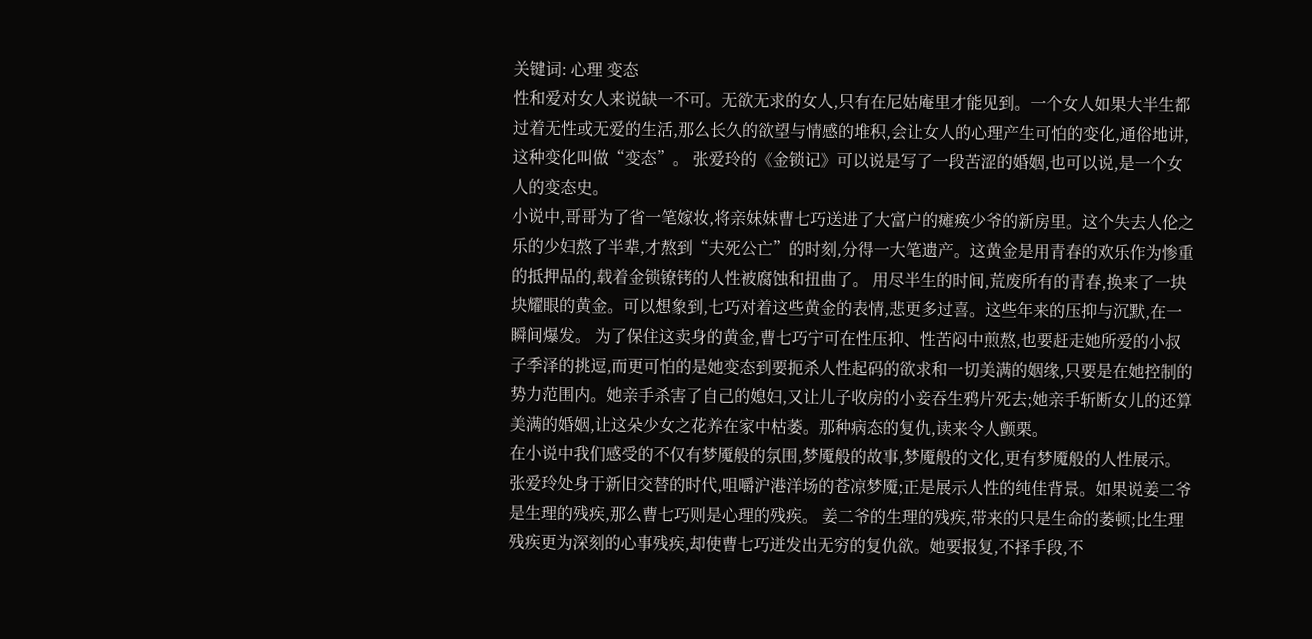关键词: 心理 变态
性和爱对女人来说缺一不可。无欲无求的女人,只有在尼姑庵里才能见到。一个女人如果大半生都过着无性或无爱的生活,那么长久的欲望与情感的堆积,会让女人的心理产生可怕的变化,通俗地讲,这种变化叫做“变态”。 张爱玲的《金锁记》可以说是写了一段苦涩的婚姻,也可以说,是一个女人的变态史。
小说中,哥哥为了省一笔嫁妆,将亲妹妹曹七巧送进了大富户的瘫痪少爷的新房里。这个失去人伦之乐的少妇熬了半辈,才熬到“夫死公亡”的时刻,分得一大笔遗产。这黄金是用青春的欢乐作为惨重的抵押品的,载着金锁镣铐的人性被腐蚀和扭曲了。 用尽半生的时间,荒废所有的青春,换来了一块块耀眼的黄金。可以想象到,七巧对着这些黄金的表情,悲更多过喜。这些年来的压抑与沉默,在一瞬间爆发。 为了保住这卖身的黄金,曹七巧宁可在性压抑、性苦闷中煎熬,也要赶走她所爱的小叔子季泽的挑逗,而更可怕的是她变态到要扼杀人性起码的欲求和一切美满的姻缘,只要是在她控制的势力范围内。她亲手杀害了自己的媳妇,又让儿子收房的小妾吞生鸦片死去;她亲手斩断女儿的还算美满的婚姻,让这朵少女之花养在家中枯萎。那种病态的复仇,读来令人颤栗。
在小说中我们感受的不仅有梦魇般的氛围,梦魇般的故事,梦魇般的文化,更有梦魇般的人性展示。张爱玲处身于新旧交替的时代,咀嚼沪港洋场的苍凉梦魇;正是展示人性的纯佳背景。如果说姜二爷是生理的残疾,那么曹七巧则是心理的残疾。 姜二爷的生理的残疾,带来的只是生命的萎顿;比生理残疾更为深刻的心事残疾,却使曹七巧迸发出无穷的复仇欲。她要报复,不择手段,不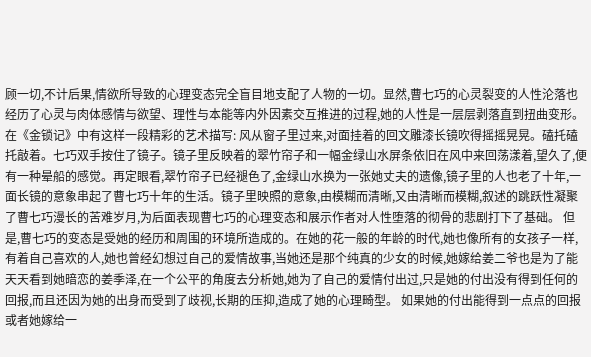顾一切,不计后果,情欲所导致的心理变态完全盲目地支配了人物的一切。显然,曹七巧的心灵裂变的人性沦落也经历了心灵与肉体感情与欲望、理性与本能等内外因素交互推进的过程,她的人性是一层层剥落直到扭曲变形。 在《金锁记》中有这样一段精彩的艺术描写: 风从窗子里过来,对面挂着的回文雕漆长镜吹得摇摇晃晃。磕托磕托敲着。七巧双手按住了镜子。镜子里反映着的翠竹帘子和一幅金绿山水屏条依旧在风中来回荡漾着,望久了,便有一种晕船的感觉。再定眼看,翠竹帘子已经褪色了,金绿山水换为一张她丈夫的遗像,镜子里的人也老了十年,一面长镜的意象串起了曹七巧十年的生活。镜子里映照的意象,由模糊而清晰,又由清晰而模糊,叙述的跳跃性凝聚了曹七巧漫长的苦难岁月,为后面表现曹七巧的心理变态和展示作者对人性堕落的彻骨的悲剧打下了基础。 但是,曹七巧的变态是受她的经历和周围的环境所造成的。在她的花一般的年龄的时代,她也像所有的女孩子一样,有着自己喜欢的人,她也曾经幻想过自己的爱情故事,当她还是那个纯真的少女的时候,她嫁给姜二爷也是为了能天天看到她暗恋的姜季泽,在一个公平的角度去分析她,她为了自己的爱情付出过,只是她的付出没有得到任何的回报,而且还因为她的出身而受到了歧视,长期的压抑,造成了她的心理畸型。 如果她的付出能得到一点点的回报或者她嫁给一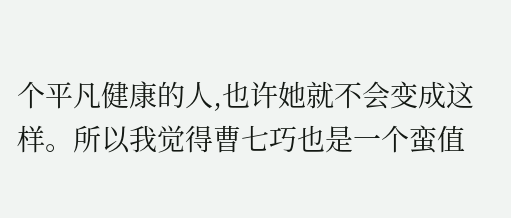个平凡健康的人,也许她就不会变成这样。所以我觉得曹七巧也是一个蛮值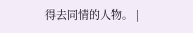得去同情的人物。 |